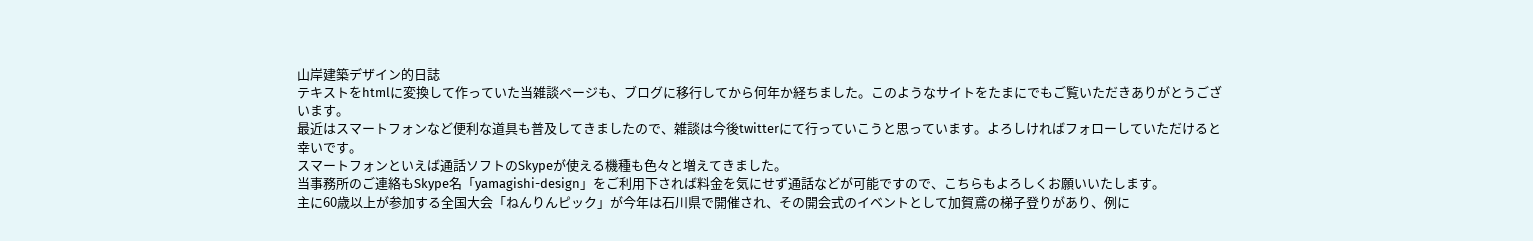山岸建築デザイン的日誌
テキストをhtmlに変換して作っていた当雑談ページも、ブログに移行してから何年か経ちました。このようなサイトをたまにでもご覧いただきありがとうございます。
最近はスマートフォンなど便利な道具も普及してきましたので、雑談は今後twitterにて行っていこうと思っています。よろしければフォローしていただけると幸いです。
スマートフォンといえば通話ソフトのSkypeが使える機種も色々と増えてきました。
当事務所のご連絡もSkype名「yamagishi-design」をご利用下されば料金を気にせず通話などが可能ですので、こちらもよろしくお願いいたします。
主に60歳以上が参加する全国大会「ねんりんピック」が今年は石川県で開催され、その開会式のイベントとして加賀鳶の梯子登りがあり、例に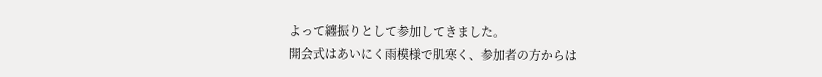よって纏振りとして参加してきました。
開会式はあいにく雨模様で肌寒く、参加者の方からは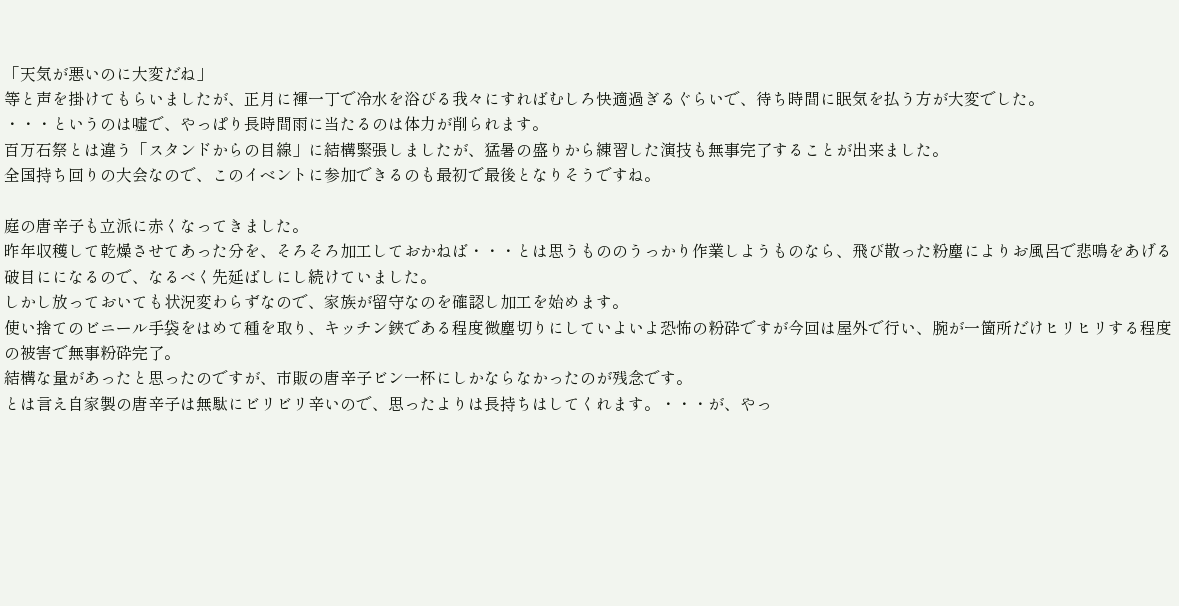「天気が悪いのに大変だね」
等と声を掛けてもらいましたが、正月に褌一丁で冷水を浴びる我々にすればむしろ快適過ぎるぐらいで、待ち時間に眠気を払う方が大変でした。
・・・というのは嘘で、やっぱり長時間雨に当たるのは体力が削られます。
百万石祭とは違う「スタンドからの目線」に結構緊張しましたが、猛暑の盛りから練習した演技も無事完了することが出来ました。
全国持ち回りの大会なので、このイベントに参加できるのも最初で最後となりそうですね。

庭の唐辛子も立派に赤くなってきました。
昨年収穫して乾燥させてあった分を、そろそろ加工しておかねば・・・とは思うもののうっかり作業しようものなら、飛び散った粉塵によりお風呂で悲鳴をあげる破目にになるので、なるべく先延ばしにし続けていました。
しかし放っておいても状況変わらずなので、家族が留守なのを確認し加工を始めます。
使い捨てのビニール手袋をはめて種を取り、キッチン鋏である程度微塵切りにしていよいよ恐怖の粉砕ですが今回は屋外で行い、腕が一箇所だけヒリヒリする程度の被害で無事粉砕完了。
結構な量があったと思ったのですが、市販の唐辛子ビン一杯にしかならなかったのが残念です。
とは言え自家製の唐辛子は無駄にビリビリ辛いので、思ったよりは長持ちはしてくれます。・・・が、やっ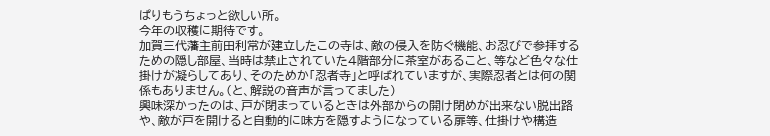ぱりもうちょっと欲しい所。
今年の収穫に期待です。
加賀三代藩主前田利常が建立したこの寺は、敵の侵入を防ぐ機能、お忍びで参拝するための隠し部屋、当時は禁止されていた4階部分に茶室があること、等など色々な仕掛けが凝らしてあり、そのためか「忍者寺」と呼ばれていますが、実際忍者とは何の関係もありません。(と、解説の音声が言ってました)
興味深かったのは、戸が閉まっているときは外部からの開け閉めが出来ない脱出路や、敵が戸を開けると自動的に味方を隠すようになっている扉等、仕掛けや構造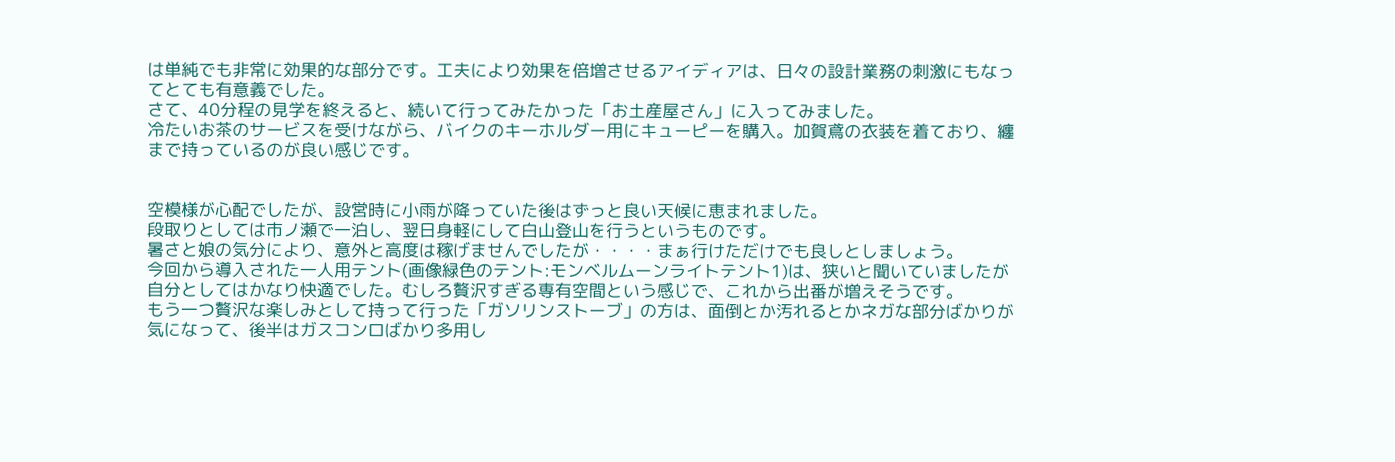は単純でも非常に効果的な部分です。工夫により効果を倍増させるアイディアは、日々の設計業務の刺激にもなってとても有意義でした。
さて、40分程の見学を終えると、続いて行ってみたかった「お土産屋さん」に入ってみました。
冷たいお茶のサービスを受けながら、バイクのキーホルダー用にキューピーを購入。加賀鳶の衣装を着ており、纏まで持っているのが良い感じです。


空模様が心配でしたが、設営時に小雨が降っていた後はずっと良い天候に恵まれました。
段取りとしては市ノ瀬で一泊し、翌日身軽にして白山登山を行うというものです。
暑さと娘の気分により、意外と高度は稼げませんでしたが・・・・まぁ行けただけでも良しとしましょう。
今回から導入された一人用テント(画像緑色のテント:モンベルムーンライトテント1)は、狭いと聞いていましたが自分としてはかなり快適でした。むしろ贅沢すぎる専有空間という感じで、これから出番が増えそうです。
もう一つ贅沢な楽しみとして持って行った「ガソリンストーブ」の方は、面倒とか汚れるとかネガな部分ばかりが気になって、後半はガスコンロばかり多用し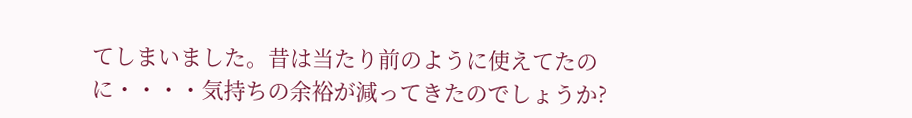てしまいました。昔は当たり前のように使えてたのに・・・・気持ちの余裕が減ってきたのでしょうか?